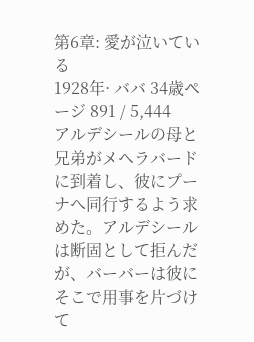第6章: 愛が泣いている
1928年· ババ 34歳ページ 891 / 5,444
アルデシールの母と兄弟がメヘラバードに到着し、彼にプーナへ同行するよう求めた。アルデシールは断固として拒んだが、バーバーは彼にそこで用事を片づけて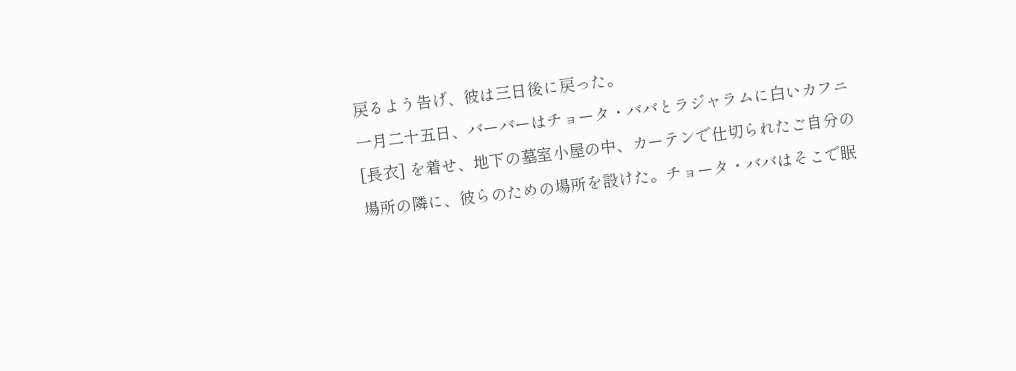戻るよう告げ、彼は三日後に戻った。
一月二十五日、バーバーはチョータ・ババとラジャラムに白いカフニ [長衣] を着せ、地下の墓室小屋の中、カーテンで仕切られたご自分の場所の隣に、彼らのための場所を設けた。チョータ・ババはそこで眠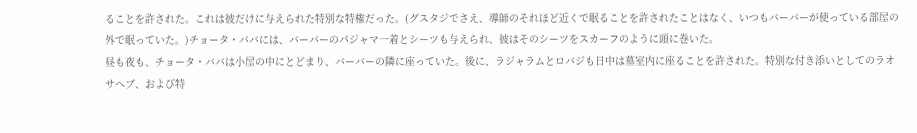ることを許された。これは彼だけに与えられた特別な特権だった。(グスタジでさえ、導師のそれほど近くで眠ることを許されたことはなく、いつもバーバーが使っている部屋の外で眠っていた。)チョータ・ババには、バーバーのパジャマ一着とシーツも与えられ、彼はそのシーツをスカーフのように頭に巻いた。
昼も夜も、チョータ・ババは小屋の中にとどまり、バーバーの隣に座っていた。後に、ラジャラムとロバジも日中は墓室内に座ることを許された。特別な付き添いとしてのラオサヘブ、および特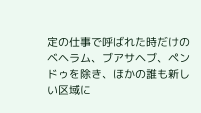定の仕事で呼ばれた時だけのベヘラム、ブアサヘブ、ペンドゥを除き、ほかの誰も新しい区域に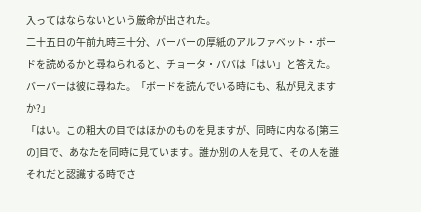入ってはならないという厳命が出された。
二十五日の午前九時三十分、バーバーの厚紙のアルファベット・ボードを読めるかと尋ねられると、チョータ・ババは「はい」と答えた。
バーバーは彼に尋ねた。「ボードを読んでいる時にも、私が見えますか?」
「はい。この粗大の目ではほかのものを見ますが、同時に内なる[第三の]目で、あなたを同時に見ています。誰か別の人を見て、その人を誰それだと認識する時でさ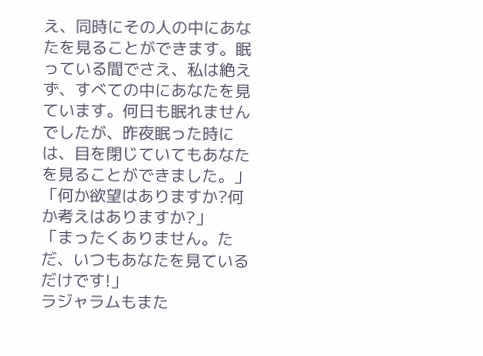え、同時にその人の中にあなたを見ることができます。眠っている間でさえ、私は絶えず、すべての中にあなたを見ています。何日も眠れませんでしたが、昨夜眠った時には、目を閉じていてもあなたを見ることができました。」
「何か欲望はありますか?何か考えはありますか?」
「まったくありません。ただ、いつもあなたを見ているだけです!」
ラジャラムもまた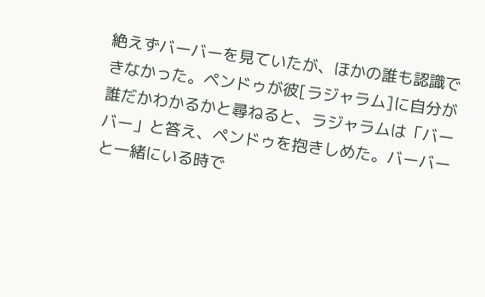絶えずバーバーを見ていたが、ほかの誰も認識できなかった。ペンドゥが彼[ラジャラム]に自分が誰だかわかるかと尋ねると、ラジャラムは「バーバー」と答え、ペンドゥを抱きしめた。バーバーと一緒にいる時で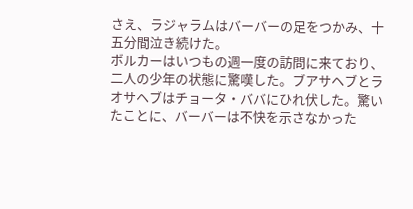さえ、ラジャラムはバーバーの足をつかみ、十五分間泣き続けた。
ボルカーはいつもの週一度の訪問に来ており、二人の少年の状態に驚嘆した。ブアサヘブとラオサヘブはチョータ・ババにひれ伏した。驚いたことに、バーバーは不快を示さなかった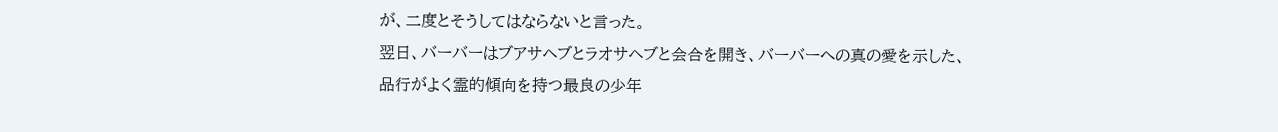が、二度とそうしてはならないと言った。
翌日、バーバーはブアサヘブとラオサヘブと会合を開き、バーバーへの真の愛を示した、品行がよく霊的傾向を持つ最良の少年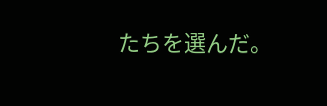たちを選んだ。